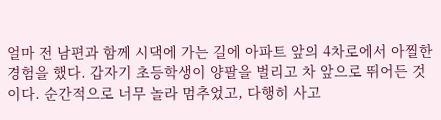얼마 전 남편과 함께 시댁에 가는 길에 아파트 앞의 4차로에서 아찔한 경험을 했다. 갑자기 초등학생이 양팔을 벌리고 차 앞으로 뛰어든 것이다. 순간적으로 너무 놀라 멈추었고, 다행히 사고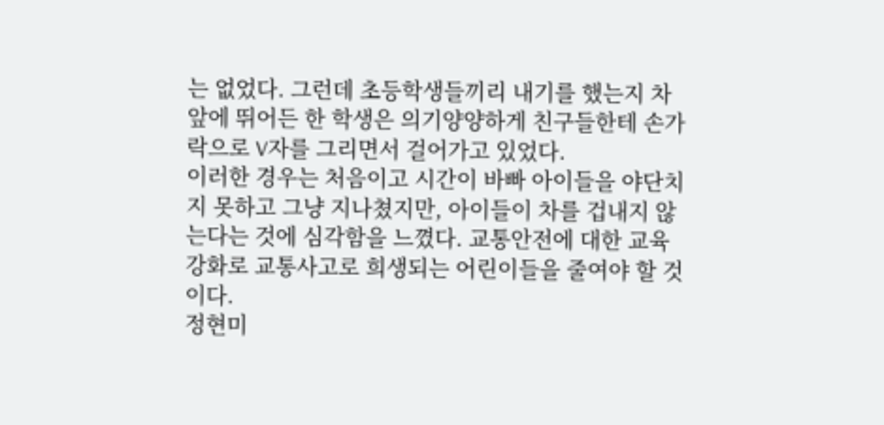는 없었다. 그런데 초등학생들끼리 내기를 했는지 차 앞에 뛰어든 한 학생은 의기양양하게 친구들한테 손가락으로 V자를 그리면서 걸어가고 있었다.
이러한 경우는 처음이고 시간이 바빠 아이들을 야단치지 못하고 그냥 지나쳤지만, 아이들이 차를 겁내지 않는다는 것에 심각함을 느꼈다. 교통안전에 대한 교육 강화로 교통사고로 희생되는 어린이들을 줄여야 할 것이다.
정현미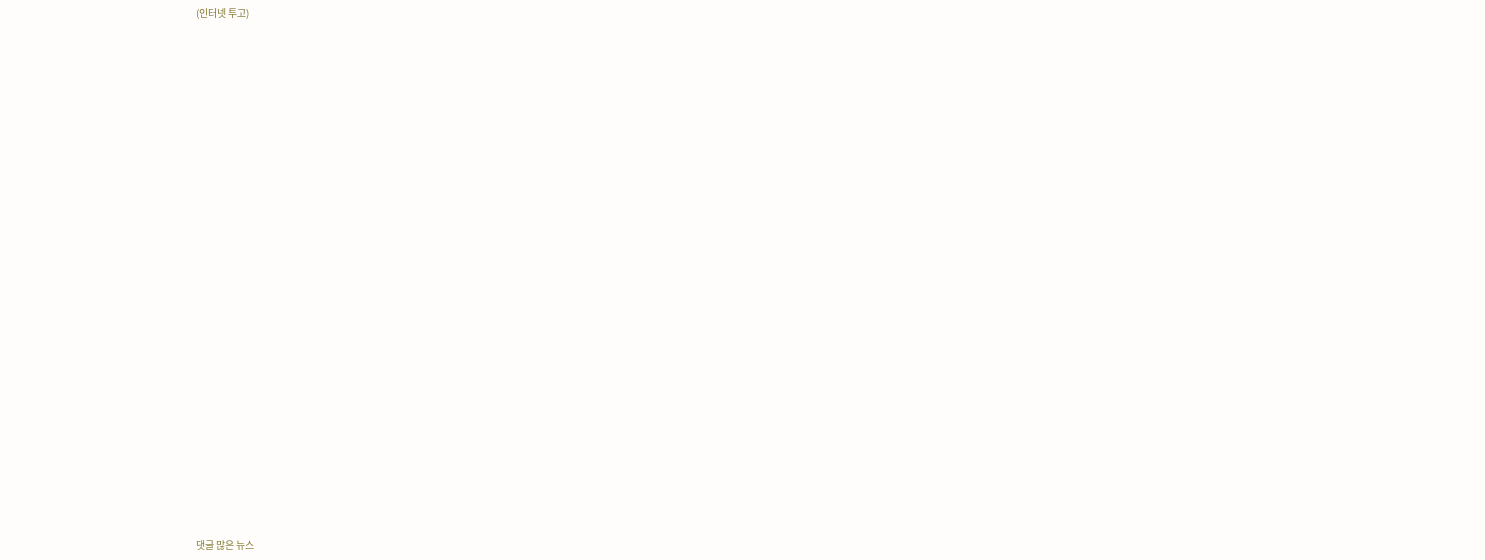(인터넷 투고)



























댓글 많은 뉴스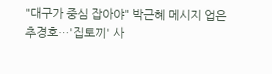"대구가 중심 잡아야" 박근혜 메시지 업은 추경호…'집토끼' 사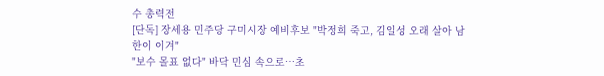수 총력전
[단독] 장세용 민주당 구미시장 예비후보 "박정희 죽고, 김일성 오래 살아 남한이 이겨"
"보수 몰표 없다" 바닥 민심 속으로…초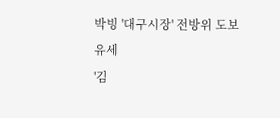박빙 '대구시장' 전방위 도보 유세
'김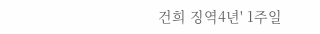건희 징역4년' 1주일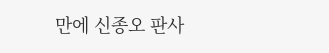만에 신종오 판사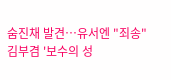숨진채 발견…유서엔 "죄송"
김부겸 '보수의 성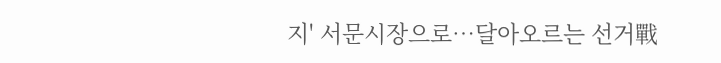지' 서문시장으로…달아오르는 선거戰